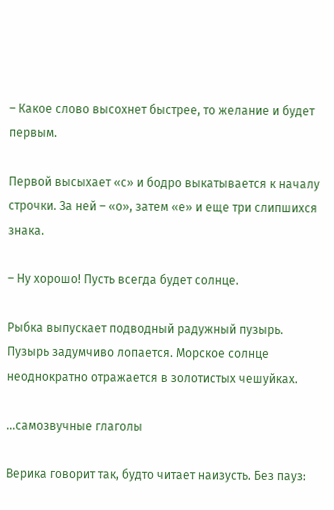– Какое слово высохнет быстрее, то желание и будет первым.

Первой высыхает «с» и бодро выкатывается к началу строчки. За ней – «о», затем «е» и еще три слипшихся знака.

– Ну хорошо! Пусть всегда будет солнце.

Рыбка выпускает подводный радужный пузырь. Пузырь задумчиво лопается. Морское солнце неоднократно отражается в золотистых чешуйках.

…самозвучные глаголы

Верика говорит так, будто читает наизусть. Без пауз: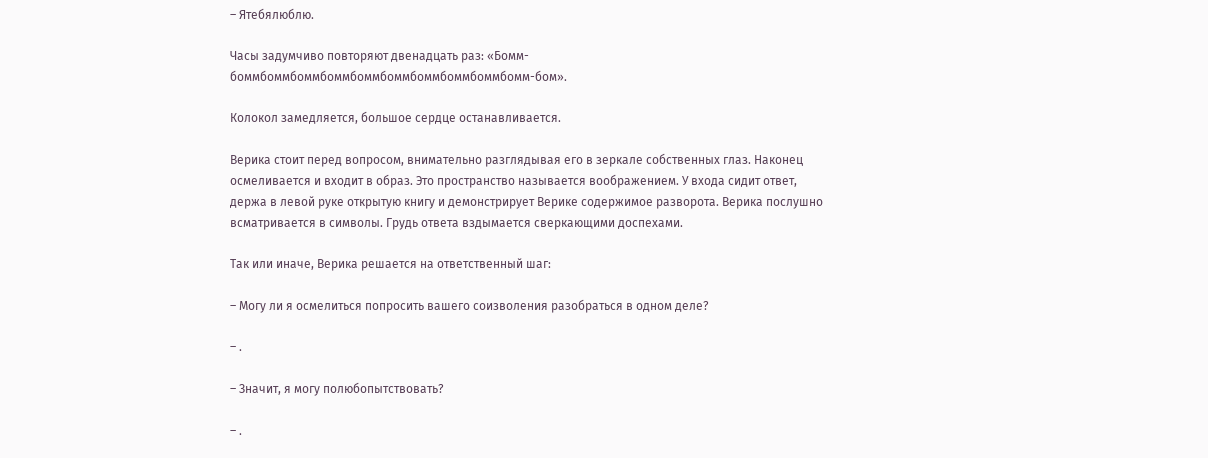– Ятебялюблю.

Часы задумчиво повторяют двенадцать раз: «Бомм-боммбоммбоммбоммбоммбоммбоммбоммбоммбомм-бом».

Колокол замедляется, большое сердце останавливается.

Верика стоит перед вопросом, внимательно разглядывая его в зеркале собственных глаз. Наконец осмеливается и входит в образ. Это пространство называется воображением. У входа сидит ответ, держа в левой руке открытую книгу и демонстрирует Верике содержимое разворота. Верика послушно всматривается в символы. Грудь ответа вздымается сверкающими доспехами.

Так или иначе, Верика решается на ответственный шаг:

– Могу ли я осмелиться попросить вашего соизволения разобраться в одном деле?

– .

– Значит, я могу полюбопытствовать?

– .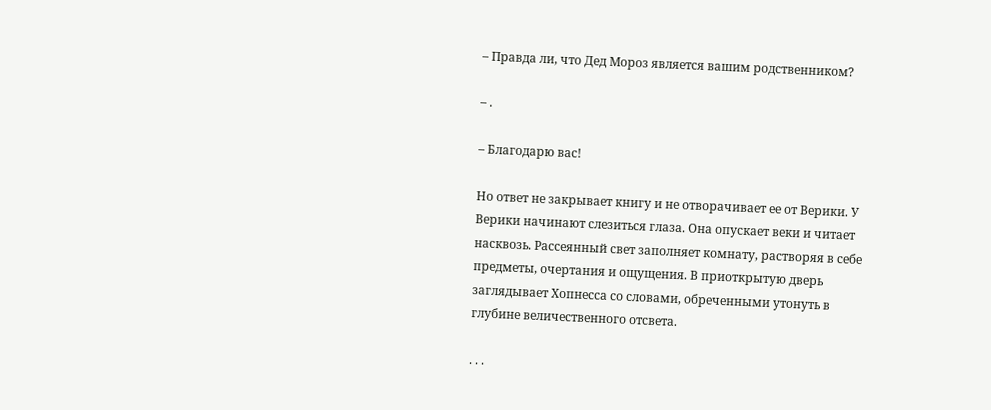– Правда ли, что Дед Мороз является вашим родственником?

– .

– Благодарю вас!

Но ответ не закрывает книгу и не отворачивает ее от Верики. У Верики начинают слезиться глаза. Она опускает веки и читает насквозь. Рассеянный свет заполняет комнату, растворяя в себе предметы, очертания и ощущения. В приоткрытую дверь заглядывает Хопнесса со словами, обреченными утонуть в глубине величественного отсвета.

. . .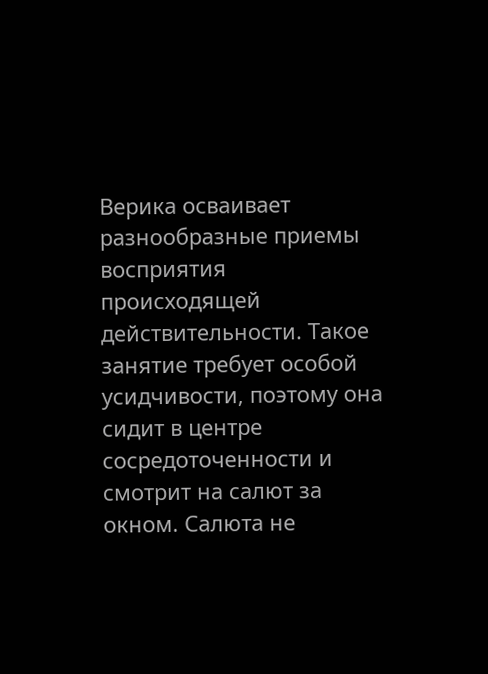Верика осваивает разнообразные приемы восприятия происходящей действительности. Такое занятие требует особой усидчивости, поэтому она сидит в центре сосредоточенности и смотрит на салют за окном. Салюта не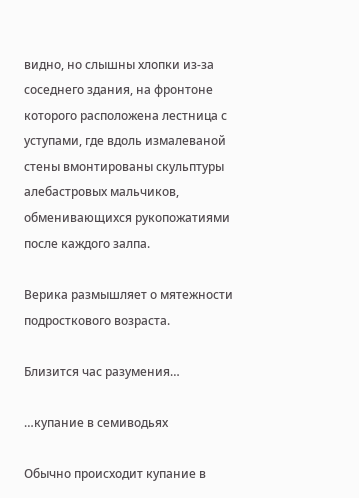видно, но слышны хлопки из-за соседнего здания, на фронтоне которого расположена лестница с уступами, где вдоль измалеваной стены вмонтированы скульптуры алебастровых мальчиков, обменивающихся рукопожатиями после каждого залпа.

Верика размышляет о мятежности подросткового возраста.

Близится час разумения…

…купание в семиводьях

Обычно происходит купание в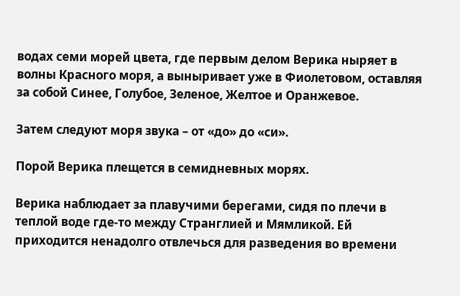водах семи морей цвета, где первым делом Верика ныряет в волны Красного моря, а выныривает уже в Фиолетовом, оставляя за собой Синее, Голубое, Зеленое, Желтое и Оранжевое.

Затем следуют моря звука – от «до» до «си».

Порой Верика плещется в семидневных морях.

Верика наблюдает за плавучими берегами, сидя по плечи в теплой воде где-то между Странглией и Мямликой. Ей приходится ненадолго отвлечься для разведения во времени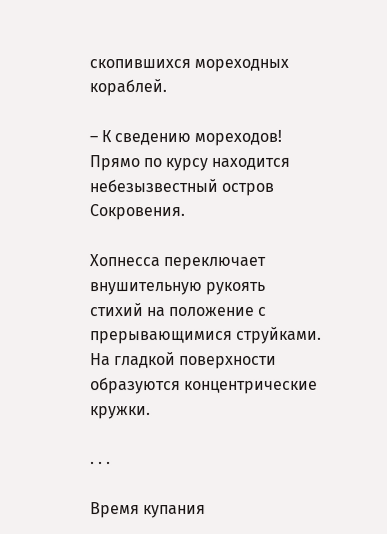скопившихся мореходных кораблей.

– К сведению мореходов! Прямо по курсу находится небезызвестный остров Сокровения.

Хопнесса переключает внушительную рукоять стихий на положение с прерывающимися струйками. На гладкой поверхности образуются концентрические кружки.

. . .

Время купания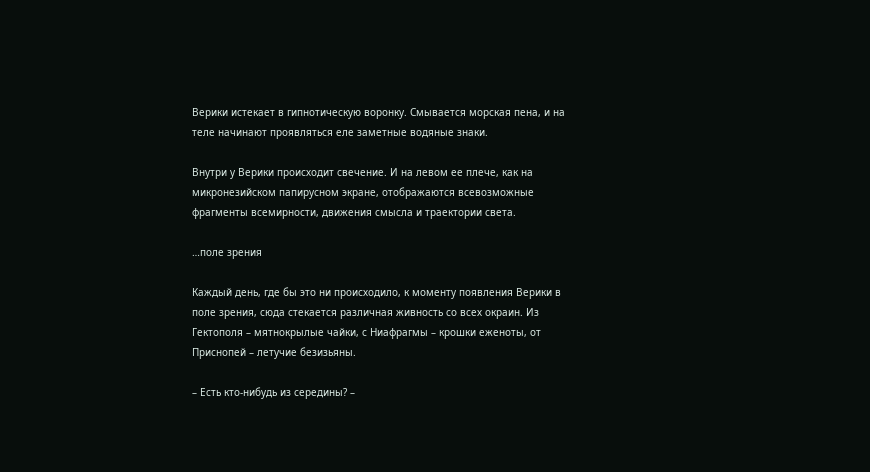Верики истекает в гипнотическую воронку. Смывается морская пена, и на теле начинают проявляться еле заметные водяные знаки.

Внутри у Верики происходит свечение. И на левом ее плече, как на микронезийском папирусном экране, отображаются всевозможные фрагменты всемирности, движения смысла и траектории света.

…поле зрения

Каждый день, где бы это ни происходило, к моменту появления Верики в поле зрения, сюда стекается различная живность со всех окраин. Из Гектополя – мятнокрылые чайки, с Ниафрагмы – крошки еженоты, от Приснопей – летучие безизьяны.

– Есть кто-нибудь из середины? –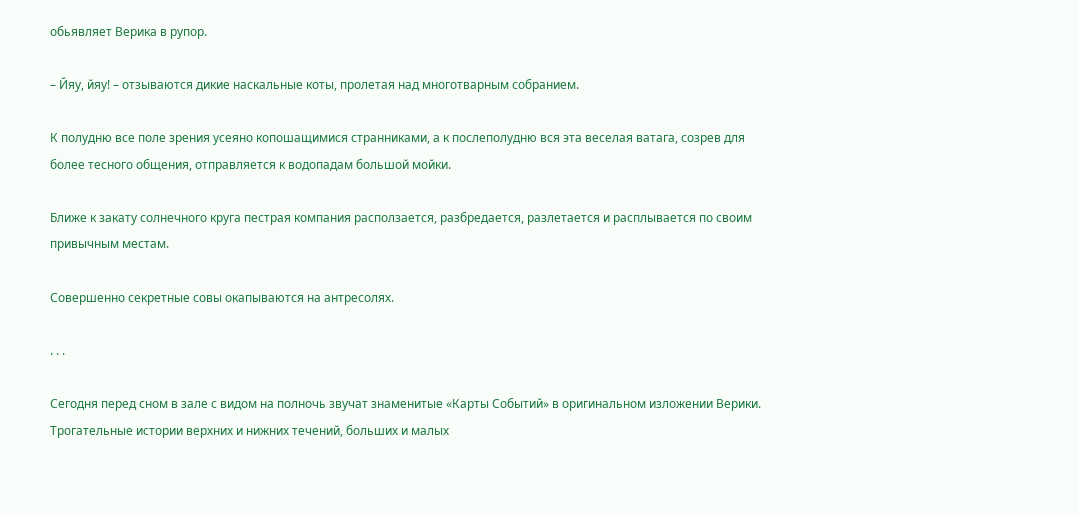обьявляет Верика в рупор.

– Йяу, йяу! – отзываются дикие наскальные коты, пролетая над многотварным собранием.

К полудню все поле зрения усеяно копошащимися странниками, а к послеполудню вся эта веселая ватага, созрев для более тесного общения, отправляется к водопадам большой мойки.

Ближе к закату солнечного круга пестрая компания расползается, разбредается, разлетается и расплывается по своим привычным местам.

Совершенно секретные совы окапываются на антресолях.

. . .

Сегодня перед сном в зале с видом на полночь звучат знаменитые «Карты Событий» в оригинальном изложении Верики. Трогательные истории верхних и нижних течений, больших и малых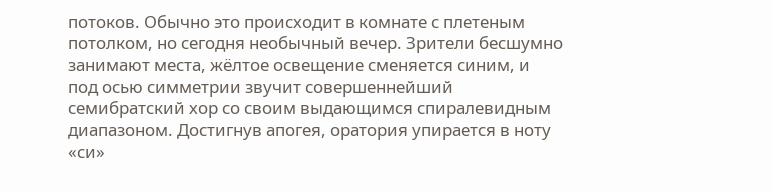потоков. Обычно это происходит в комнате с плетеным потолком, но сегодня необычный вечер. Зрители бесшумно занимают места, жёлтое освещение сменяется синим, и под осью симметрии звучит совершеннейший семибратский хор со своим выдающимся спиралевидным диапазоном. Достигнув апогея, оратория упирается в ноту «си»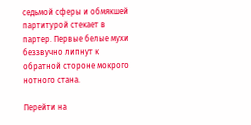седьмой сферы и обмякшей партитурой стекает в партер. Первые белые мухи беззвучно липнут к обратной стороне мокрого нотного стана.

Перейти на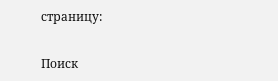страницу:

Поиск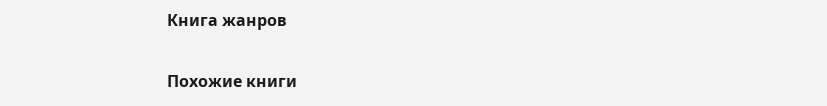Книга жанров

Похожие книги